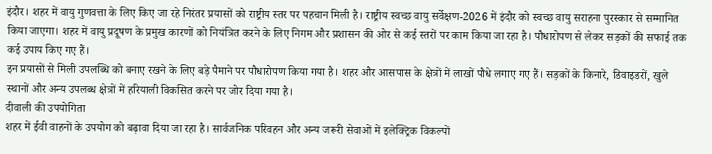इंदौर। शहर में वायु गुणवत्ता के लिए किए जा रहे निरंतर प्रयासों को राष्ट्रीय स्तर पर पहचान मिली है। राष्ट्रीय स्वच्छ वायु सर्वेक्षण-2026 में इंदौर को स्वच्छ वायु सराहना पुरस्कार से सम्मानित किया जाएगा। शहर में वायु प्रदूषण के प्रमुख कारणों को नियंत्रित करने के लिए निगम और प्रशासन की ओर से कई स्तरों पर काम किया जा रहा है। पौधारोपण से लेकर सड़कों की सफाई तक कई उपाय किए गए हैं।
इन प्रयासों से मिली उपलब्धि को बनाए रखने के लिए बड़े पैमाने पर पौधारोपण किया गया है। शहर और आसपास के क्षेत्रों में लाखों पौधे लगाए गए हैं। सड़कों के किनारे, डिवाइडरों, खुले स्थानों और अन्य उपलब्ध क्षेत्रों में हरियाली विकसित करने पर जोर दिया गया है।
दीवाली की उपयोगिता
शहर में ईवी वाहनों के उपयोग को बढ़ावा दिया जा रहा है। सार्वजनिक परिवहन और अन्य जरूरी सेवाओं में इलेक्ट्रिक विकल्पों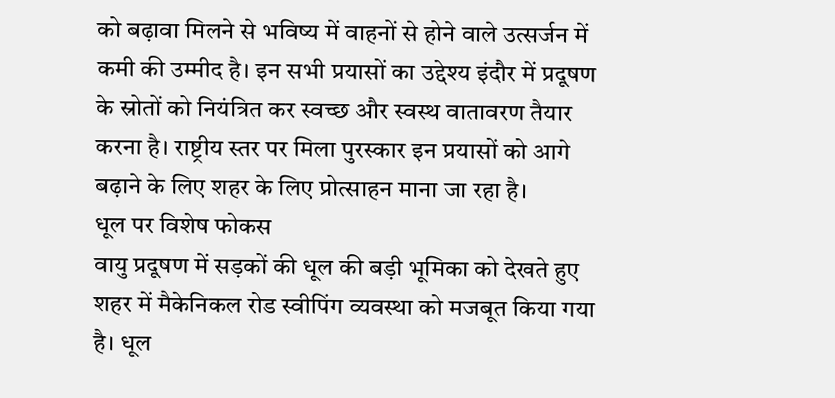को बढ़ावा मिलने से भविष्य में वाहनों से होने वाले उत्सर्जन में कमी की उम्मीद है। इन सभी प्रयासों का उद्देश्य इंदौर में प्रदूषण के स्रोतों को नियंत्रित कर स्वच्छ और स्वस्थ वातावरण तैयार करना है। राष्ट्रीय स्तर पर मिला पुरस्कार इन प्रयासों को आगे बढ़ाने के लिए शहर के लिए प्रोत्साहन माना जा रहा है।
धूल पर विशेष फोकस
वायु प्रदूषण में सड़कों की धूल की बड़ी भूमिका को देखते हुए शहर में मैकेनिकल रोड स्वीपिंग व्यवस्था को मजबूत किया गया है। धूल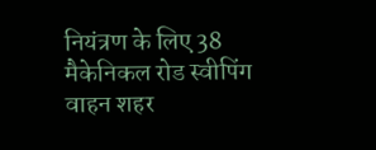नियंत्रण के लिए 38 मैकेनिकल रोड स्वीपिंग वाहन शहर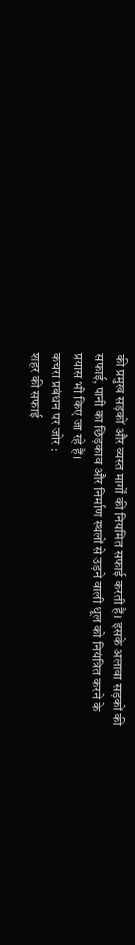की प्रमुख सड़कों और व्यस्त मार्गों की नियमित सफाई करती हैं। इसके अलावा सड़कों की सफाई, पानी का छिड़काव और निर्माण स्थलों से उड़ने वाली धूल को नियंत्रित करने के प्रयास भी किए जा रहे हैं।
कचरा प्रबंधन पर जोर :
शहर की सफाई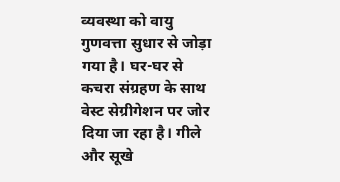व्यवस्था को वायु गुणवत्ता सुधार से जोड़ा गया है। घर-घर से कचरा संग्रहण के साथ वेस्ट सेग्रीगेशन पर जोर दिया जा रहा है। गीले और सूखे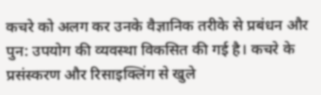कचरे को अलग कर उनके वैज्ञानिक तरीके से प्रबंधन और पुन: उपयोग की व्यवस्था विकसित की गई है। कचरे के प्रसंस्करण और रिसाइक्लिंग से खुले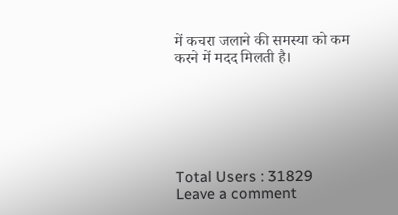में कचरा जलाने की समस्या को कम करने में मदद मिलती है।






Total Users : 31829
Leave a comment